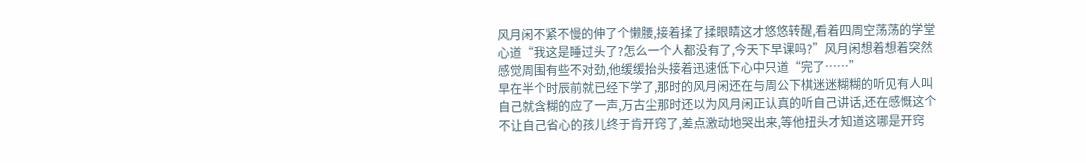风月闲不紧不慢的伸了个懒腰,接着揉了揉眼睛这才悠悠转醒,看着四周空荡荡的学堂心道“我这是睡过头了?怎么一个人都没有了,今天下早课吗?”风月闲想着想着突然感觉周围有些不对劲,他缓缓抬头接着迅速低下心中只道“完了……”
早在半个时辰前就已经下学了,那时的风月闲还在与周公下棋迷迷糊糊的听见有人叫自己就含糊的应了一声,万古尘那时还以为风月闲正认真的听自己讲话,还在感慨这个不让自己省心的孩儿终于肯开窍了,差点激动地哭出来,等他扭头才知道这哪是开窍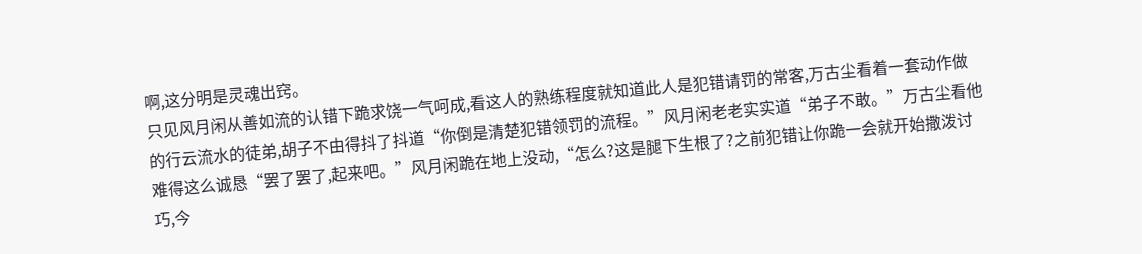啊,这分明是灵魂出窍。
只见风月闲从善如流的认错下跪求饶一气呵成,看这人的熟练程度就知道此人是犯错请罚的常客,万古尘看着一套动作做的行云流水的徒弟,胡子不由得抖了抖道“你倒是清楚犯错领罚的流程。”风月闲老老实实道“弟子不敢。”万古尘看他难得这么诚恳“罢了罢了,起来吧。”风月闲跪在地上没动,“怎么?这是腿下生根了?之前犯错让你跪一会就开始撒泼讨巧,今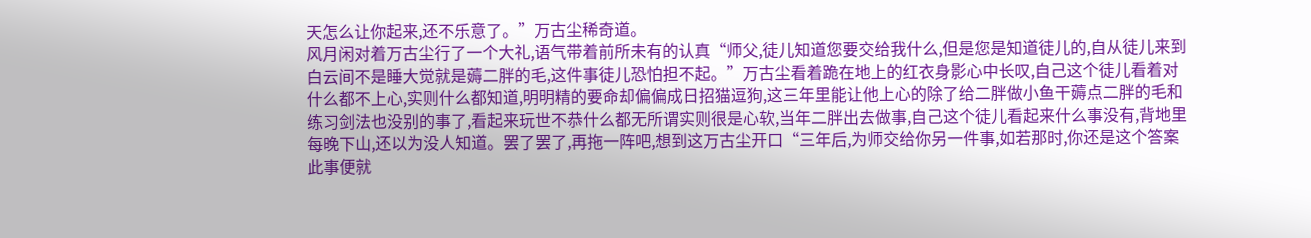天怎么让你起来,还不乐意了。”万古尘稀奇道。
风月闲对着万古尘行了一个大礼,语气带着前所未有的认真“师父,徒儿知道您要交给我什么,但是您是知道徒儿的,自从徒儿来到白云间不是睡大觉就是薅二胖的毛,这件事徒儿恐怕担不起。”万古尘看着跪在地上的红衣身影心中长叹,自己这个徒儿看着对什么都不上心,实则什么都知道,明明精的要命却偏偏成日招猫逗狗,这三年里能让他上心的除了给二胖做小鱼干薅点二胖的毛和练习剑法也没别的事了,看起来玩世不恭什么都无所谓实则很是心软,当年二胖出去做事,自己这个徒儿看起来什么事没有,背地里每晚下山,还以为没人知道。罢了罢了,再拖一阵吧,想到这万古尘开口“三年后,为师交给你另一件事,如若那时,你还是这个答案此事便就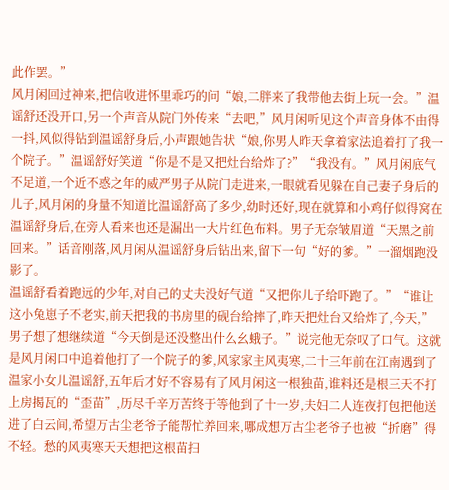此作罢。”
风月闲回过神来,把信收进怀里乖巧的问“娘,二胖来了我带他去街上玩一会。”温谣舒还没开口,另一个声音从院门外传来“去吧,”风月闲听见这个声音身体不由得一抖,风似得钻到温谣舒身后,小声跟她告状“娘,你男人昨天拿着家法追着打了我一个院子。”温谣舒好笑道“你是不是又把灶台给炸了?”“我没有。”风月闲底气不足道,一个近不惑之年的威严男子从院门走进来,一眼就看见躲在自己妻子身后的儿子,风月闲的身量不知道比温谣舒高了多少,幼时还好,现在就算和小鸡仔似得窝在温谣舒身后,在旁人看来也还是漏出一大片红色布料。男子无奈皱眉道“天黑之前回来。”话音刚落,风月闲从温谣舒身后钻出来,留下一句“好的爹。”一溜烟跑没影了。
温谣舒看着跑远的少年,对自己的丈夫没好气道“又把你儿子给吓跑了。”“谁让这小兔崽子不老实,前天把我的书房里的砚台给摔了,昨天把灶台又给炸了,今天,”男子想了想继续道“今天倒是还没整出什么幺蛾子。”说完他无奈叹了口气。这就是风月闲口中追着他打了一个院子的爹,风家家主风夷寒,二十三年前在江南遇到了温家小女儿温谣舒,五年后才好不容易有了风月闲这一根独苗,谁料还是根三天不打上房揭瓦的“歪苗”,历尽千辛万苦终于等他到了十一岁,夫妇二人连夜打包把他送进了白云间,希望万古尘老爷子能帮忙养回来,哪成想万古尘老爷子也被“折磨”得不轻。愁的风夷寒天天想把这根苗扫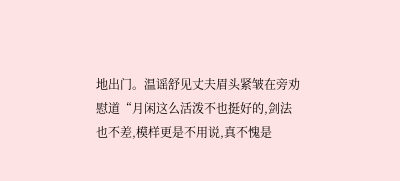地出门。温谣舒见丈夫眉头紧皱在旁劝慰道“月闲这么活泼不也挺好的,剑法也不差,模样更是不用说,真不愧是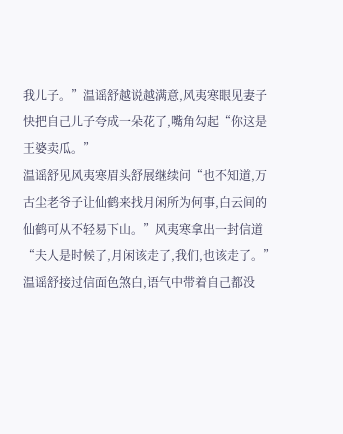我儿子。”温谣舒越说越满意,风夷寒眼见妻子快把自己儿子夸成一朵花了,嘴角勾起“你这是王婆卖瓜。”
温谣舒见风夷寒眉头舒展继续问“也不知道,万古尘老爷子让仙鹤来找月闲所为何事,白云间的仙鹤可从不轻易下山。”风夷寒拿出一封信道“夫人是时候了,月闲该走了,我们,也该走了。”温谣舒接过信面色煞白,语气中带着自己都没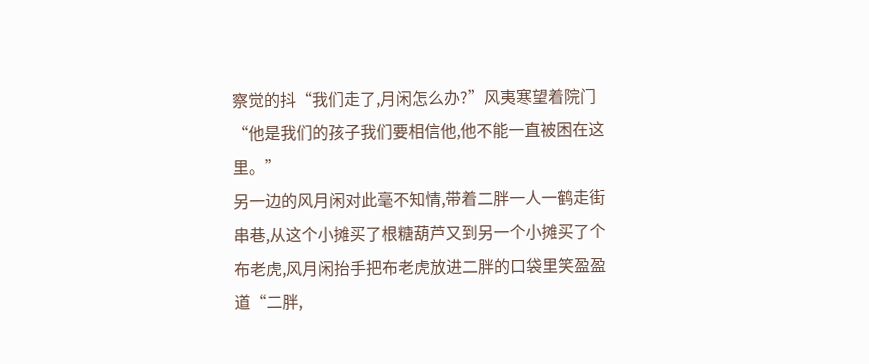察觉的抖“我们走了,月闲怎么办?”风夷寒望着院门“他是我们的孩子我们要相信他,他不能一直被困在这里。”
另一边的风月闲对此毫不知情,带着二胖一人一鹤走街串巷,从这个小摊买了根糖葫芦又到另一个小摊买了个布老虎,风月闲抬手把布老虎放进二胖的口袋里笑盈盈道“二胖,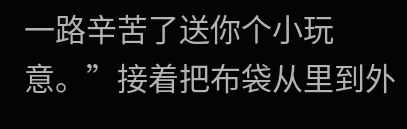一路辛苦了送你个小玩意。”接着把布袋从里到外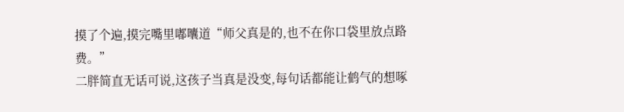摸了个遍,摸完嘴里嘟囔道“师父真是的,也不在你口袋里放点路费。”
二胖简直无话可说,这孩子当真是没变,每句话都能让鹤气的想啄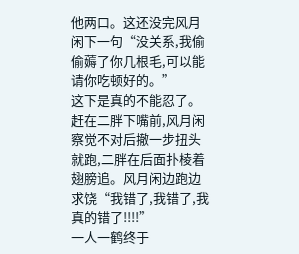他两口。这还没完风月闲下一句“没关系,我偷偷薅了你几根毛,可以能请你吃顿好的。”
这下是真的不能忍了。
赶在二胖下嘴前,风月闲察觉不对后撤一步扭头就跑,二胖在后面扑棱着翅膀追。风月闲边跑边求饶“我错了,我错了,我真的错了!!!!”
一人一鹤终于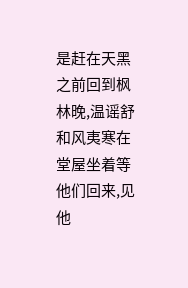是赶在天黑之前回到枫林晚,温谣舒和风夷寒在堂屋坐着等他们回来,见他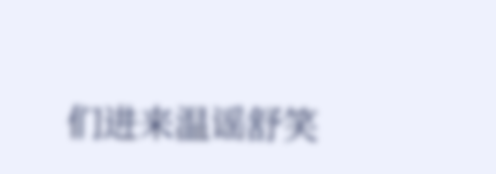们进来温谣舒笑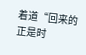着道“回来的正是时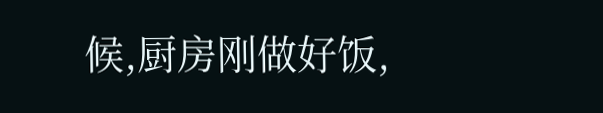候,厨房刚做好饭,